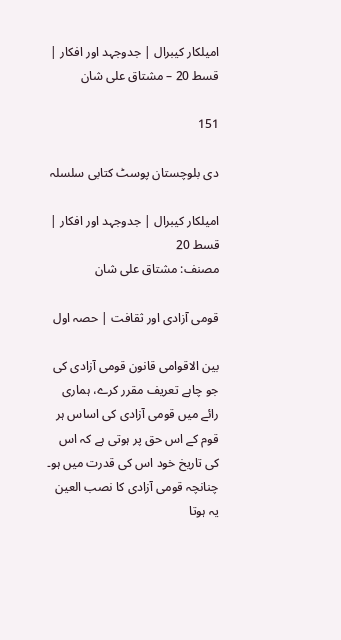امیلکار کیبرال | جدوجہد اور افکار | قسط 20 – مشتاق علی شان

151

دی بلوچستان پوسٹ کتابی سلسلہ

امیلکار کیبرال | جدوجہد اور افکار | قسط 20
مصنف: مشتاق علی شان

قومی آزادی اور ثقافت | حصہ اول

بین الاقوامی قانون قومی آزادی کی جو چاہے تعریف مقرر کرے، ہماری رائے میں قومی آزادی کی اساس ہر قوم کے اس حق پر ہوتی ہے کہ اس کی تاریخ خود اس کی قدرت میں ہو۔ چنانچہ قومی آزادی کا نصب العین یہ ہوتا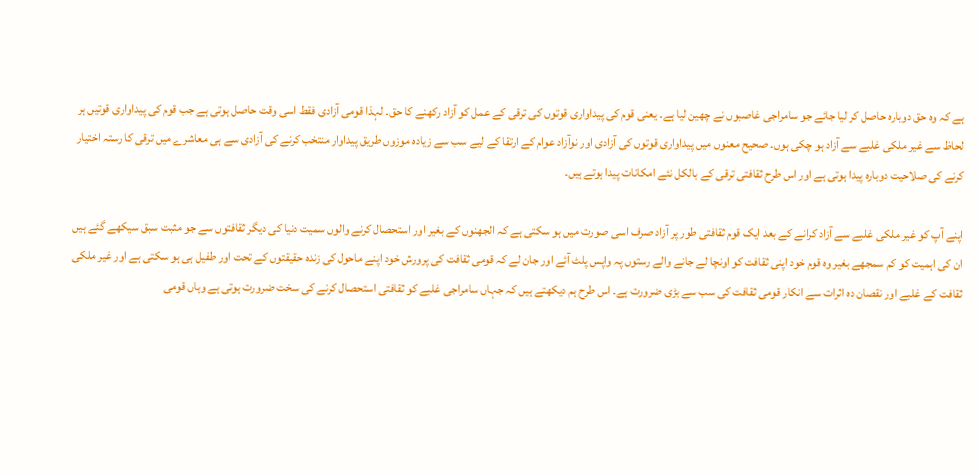ہے کہ وہ حق دوبارہ حاصل کر لیا جائے جو سامراجی غاصبوں نے چھین لیا ہے۔ یعنی قوم کی پیداواری قوتوں کی ترقی کے عمل کو آزاد رکھنے کا حق۔ لہذا قومی آزادی فقط اسی وقت حاصل ہوتی ہے جب قوم کی پیداواری قوتیں ہر لحاظ سے غیر ملکی غلبے سے آزاد ہو چکی ہوں۔ صحیح معنوں میں پیداواری قوتوں کی آزادی اور نوآزاد عوام کے ارتقا کے لیے سب سے زیادہ موزوں طریق پیداوار منتخب کرنے کی آزادی سے ہی معاشرے میں ترقی کا رستہ اختیار کرنے کی صلاحیت دوبارہ پیدا ہوتی ہے اور اس طرح ثقافتی ترقی کے بالکل نئے امکانات پیدا ہوتے ہیں۔

اپنے آپ کو غیر ملکی غلبے سے آزاد کرانے کے بعد ایک قوم ثقافتی طور پر آزاد صرف اسی صورت میں ہو سکتی ہے کہ الجھنوں کے بغیر اور استحصال کرنے والوں سمیت دنیا کی دیگر ثقافتوں سے جو مثبت سبق سیکھے گئے ہیں ان کی اہمیت کو کم سمجھے بغیر وہ قوم خود اپنی ثقافت کو اونچا لے جانے والے رستوں پہ واپس پلٹ آئے اور جان لے کہ قومی ثقافت کی پرورش خود اپنے ماحول کی زندہ حقیقتوں کے تحت اور طفیل ہی ہو سکتی ہے اور غیر ملکی ثقافت کے غلبے اور نقصان دہ اثرات سے انکار قومی ثقافت کی سب سے بڑی ضرورت ہے۔ اس طرح ہم دیکھتے ہیں کہ جہاں سامراجی غلبے کو ثقافتی استحصال کرنے کی سخت ضرورت ہوتی ہے وہاں قومی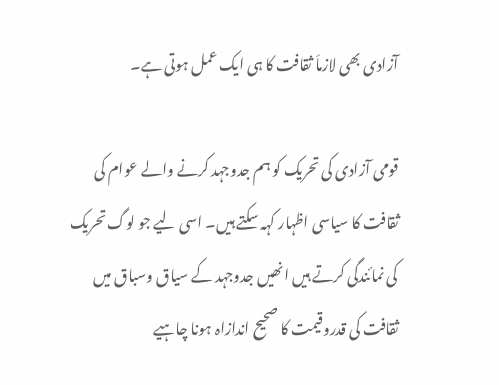آزادی بھی لازماَ ثقافت کا ہی ایک عمل ہوتی ہے۔

قومی آزادی کی تحریک کو ہم جدوجہد کرنے والے عوام کی ثقافت کا سیاسی اظہار کہہ سکتے ہیں۔ اسی لیے جو لوگ تحریک کی نمائندگی کرتے ہیں انھیں جدوجہد کے سیاق وسباق میں ثقافت کی قدروقیمت کا صحیح اندازاہ ہونا چاہیے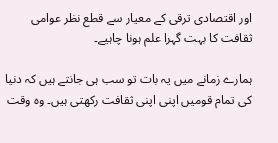اور اقتصادی ترقی کے معیار سے قطع نظر عوامی ثقافت کا بہت گہرا علم ہونا چاہیے۔

ہمارے زمانے میں یہ بات تو سب ہی جانتے ہیں کہ دنیا کی تمام قومیں اپنی اپنی ثقافت رکھتی ہیں۔ وہ وقت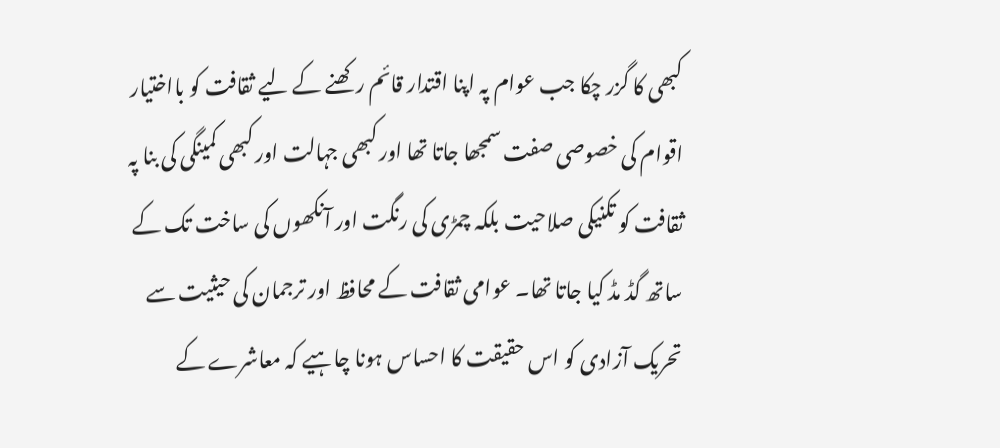کبھی کا گزر چکا جب عوام پہ اپنا اقتدار قائم رکھنے کے لیے ثقافت کو بااختیار اقوام کی خصوصی صفت سمجھا جاتا تھا اور کبھی جہالت اور کبھی کمینگی کی بنا پہ ثقافت کو تکنیکی صلاحیت بلکہ چمڑی کی رنگت اور آنکھوں کی ساخت تک کے ساتھ گڈ مڈ کیا جاتا تھا۔ عوامی ثقافت کے محافظ اور ترجمان کی حیثیت سے تحریک آزادی کو اس حقیقت کا احساس ہونا چاہیے کہ معاشرے کے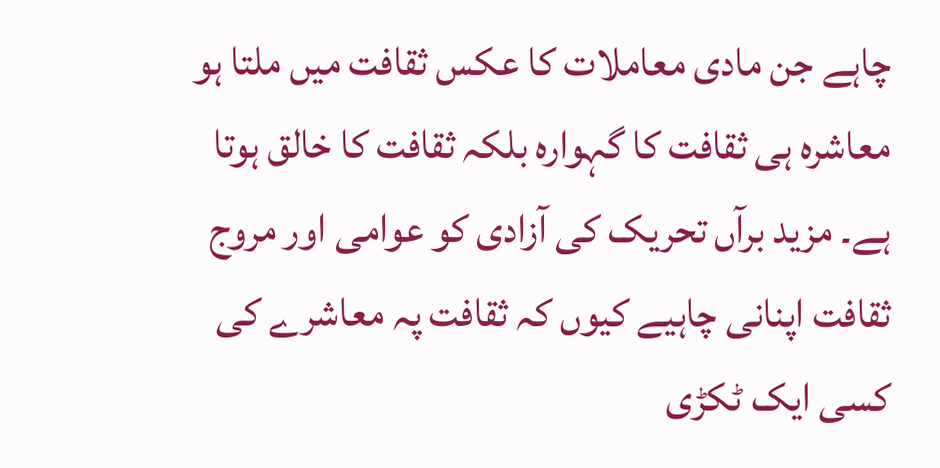چاہے جن مادی معاملات کا عکس ثقافت میں ملتا ہو معاشرہ ہی ثقافت کا گہوارہ بلکہ ثقافت کا خالق ہوتا ہے۔ مزید برآں تحریک کی آزادی کو عوامی اور مروج ثقافت اپنانی چاہیے کیوں کہ ثقافت پہ معاشرے کی کسی ایک ٹکڑی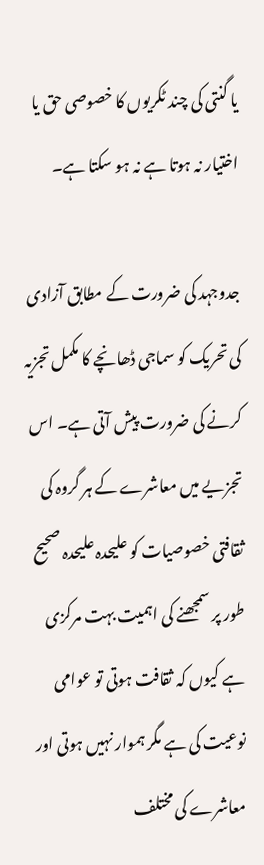یا گنتی کی چند ٹکریوں کا خصوصی حق یا اختیار نہ ہوتا ہے نہ ہو سکتا ہے۔

جدوجہد کی ضرورت کے مطابق آزادی کی تحریک کو سماجی ڈھانچے کا مکمل تجزیہ کرنے کی ضرورت پیش آتی ہے۔ اس تجزیے میں معاشرے کے ہر گروہ کی ثقافتی خصوصیات کو علیحدہ علیحدہ صحیح طور پر سمجھنے کی اہمیت بہت مرکزی ہے کیوں کہ ثقافت ہوتی تو عوامی نوعیت کی ہے مگر ہموار نہیں ہوتی اور معاشرے کی مختلف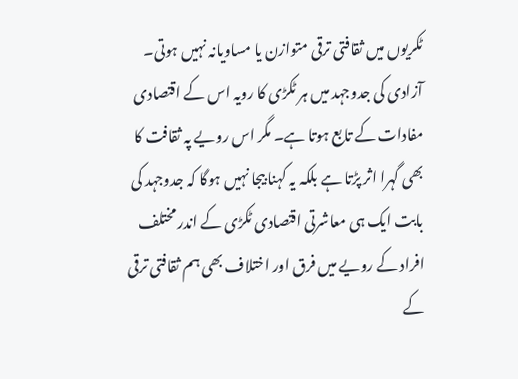ٹکریوں میں ثقافتی ترقی متوازن یا مساویانہ نہیں ہوتی۔ آزادی کی جدوجہد میں ہر ٹکڑی کا رویہ اس کے اقتصادی مفادات کے تابع ہوتا ہے۔ مگر اس رویے پہ ثقافت کا بھی گہرا اثر پڑتا ہے بلکہ یہ کہنا بیجا نہیں ہوگا کہ جدوجہد کی بابت ایک ہی معاشرتی اقتصادی ٹکڑی کے اندر مختلف افراد کے رویے میں فرق اور اختلاف بھی ہم ثقافتی ترقی کے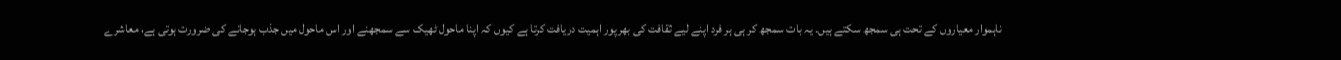ناہموار معیاروں کے تحت ہی سمجھ سکتے ہیں۔ یہ بات سمجھ کر ہی ہر فرد اپنے لیے ثقافت کی بھرپور اہمیت دریافت کرتا ہے کیوں کہ اپنا ماحول ٹھیک سے سمجھنے اور اس ماحول میں جذب ہوجانے کی ضرورت ہوتی ہے، معاشرے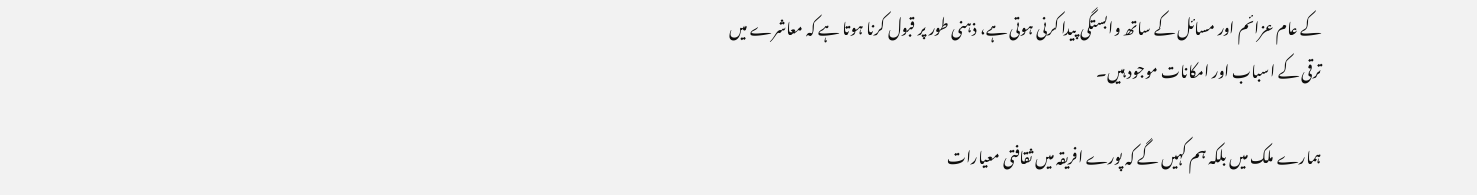کے عام عزائم اور مسائل کے ساتھ وابستگی پیدا کرنی ہوتی ہے، ذہنی طور پر قبول کرنا ہوتا ہے کہ معاشرے میں ترقی کے اسباب اور امکانات موجود ہیں۔

ہمارے ملک میں بلکہ ہم کہیں گے کہ پورے افریقہ میں ثقافتی معیارات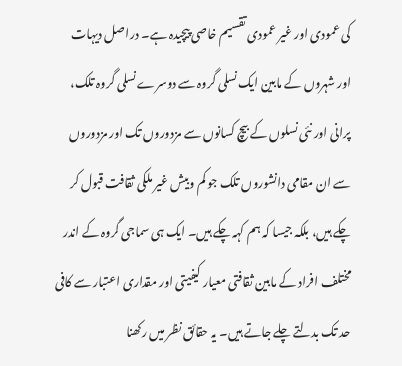کی عمودی اور غیر عمودی تقسیم خاصی پیچیدہ ہے۔ دراصل دیہات اور شہروں کے مابین ایک نسلی گروہ سے دوسرے نسلی گروہ تلک، پرانی اور نئی نسلوں کے بیچ کسانوں سے مزدوروں تک اور مزدوروں سے ان مقامی دانشوروں تلک جو کم وبیش غیر ملکی ثقافت قبول کر چکے ہیں، بلکہ جیسا کہ ہم کہہ چکے ہیں۔ ایک ہی سماجی گروہ کے اندر مختلف افراد کے مابین ثقافتی معیار کیفیتی اور مقداری اعتبار سے کافی حد تک بدلتے چلے جاتے ہیں۔ یہ حقائق نظر میں رکھنا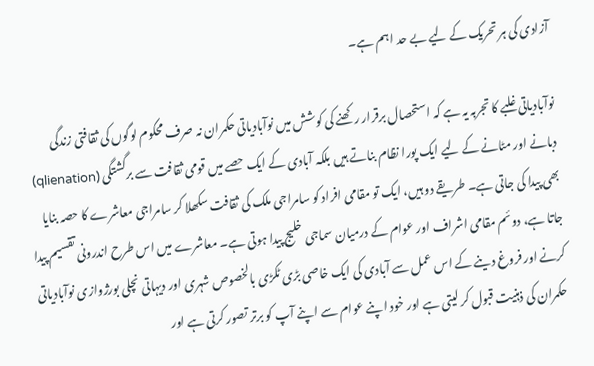آزادی کی ہر تحریک کے لیے بے حد اہم ہے۔

نوآبادیاتی غلبے کا تجربہ یہ ہے کہ استحصال برقرار رکھنے کی کوشش میں نوآبادیاتی حکمران نہ صرف محکوم لوگوں کی ثقافتی زندگی دبانے اور مٹانے کے لیے ایک پورا نظام بناتے ہیں بلکہ آبادی کے ایک حصے میں قومی ثقافت سے برگشتگی (qlienation) بھی پیدا کی جاتی ہے۔ طریقے دو ہیں، ایک تو مقامی افراد کو سامراجی ملک کی ثقافت سکھلا کر سامراجی معاشرے کا حصہ بنایا جاتا ہے، دوئم مقامی اشراف اور عوام کے درمیان سماجی خلیج پیدا ہوتی ہے۔ معاشرے میں اس طرح اندرونی تقسیم پیدا کرنے اور فروغ دینے کے اس عمل سے آبادی کی ایک خاصی بڑی ٹکڑی بالخصوص شہری اور دیہاتی نچلی بورژوازی نوآبادیاتی حکمران کی ذہنیت قبول کر لیتی ہے اور خود اپنے عوام سے اپنے آپ کو برتر تصور کرتی ہے اور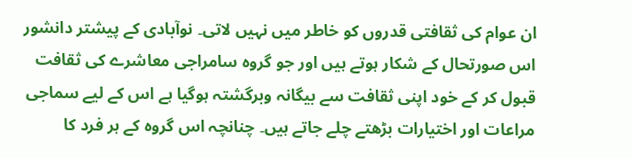ان عوام کی ثقافتی قدروں کو خاطر میں نہیں لاتی۔ نوآبادی کے پیشتر دانشور اس صورتحال کے شکار ہوتے ہیں اور جو گروہ سامراجی معاشرے کی ثقافت قبول کر کے خود اپنی ثقافت سے بیگانہ وبرگشتہ ہوگیا ہے اس کے لیے سماجی مراعات اور اختیارات بڑھتے چلے جاتے ہیں۔ چنانچہ اس گروہ کے ہر فرد کا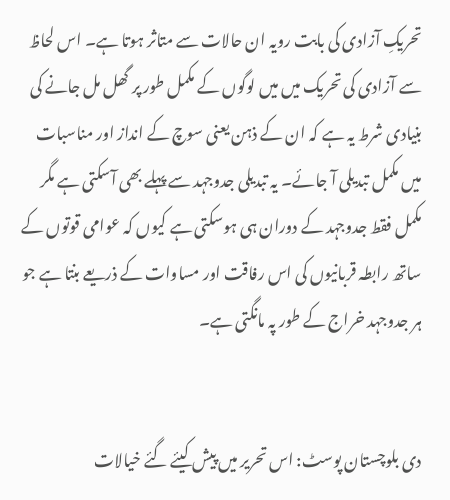تحریکِ آزادی کی بابت رویہ ان حالات سے متاثر ہوتا ہے۔ اس لحاظ سے آزادی کی تحریک میں میں لوگوں کے مکمل طور پر گھل مل جانے کی بنیادی شرط یہ ہے کہ ان کے ذہن یعنی سوچ کے انداز اور مناسبات میں مکمل تبدیلی آ جائے۔ یہ تبدیلی جدوجہد سے پہلے بھی آسکتی ہے مگر مکمل فقط جدوجہد کے دوران ہی ہوسکتی ہے کیوں کہ عوامی قوتوں کے ساتھ رابطہ قربانیوں کی اس رفاقت اور مساوات کے ذریعے بنتا ہے جو ہر جدوجہد خراج کے طور پہ مانگتی ہے۔


دی بلوچستان پوسٹ: اس تحریر میں پیش کیئے گئے خیالات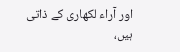اور آراء لکھاری کے ذاتی ہیں،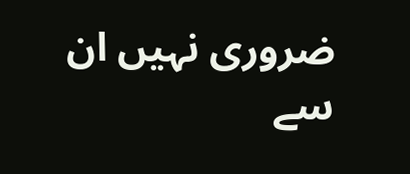ضروری نہیں ان سے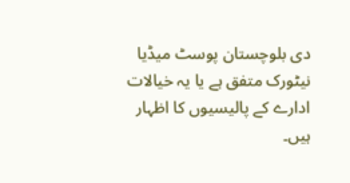دی بلوچستان پوسٹ میڈیا نیٹورک متفق ہے یا یہ خیالات ادارے کے پالیسیوں کا اظہار ہیں۔